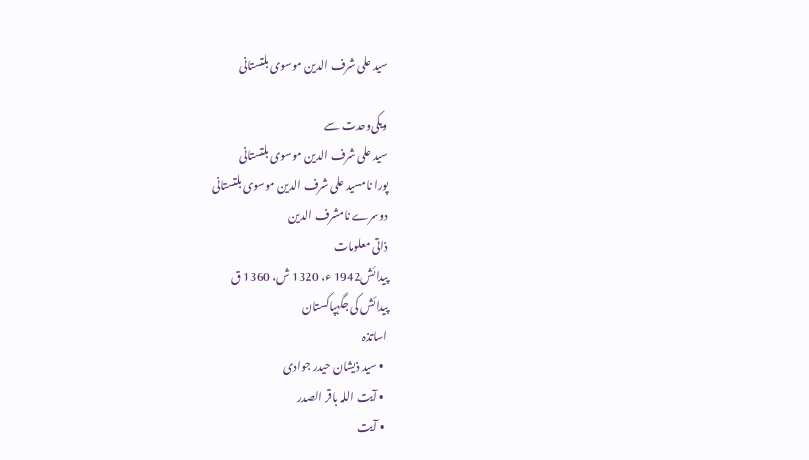سید علی شرف الدین موسوی بلتستانی

ویکی‌وحدت سے
سید علی شرف الدین موسوی بلتستانی
پورا نامسید علی شرف الدین موسوی بلتستانی
دوسرے نامشرف الدین
ذاتی معلومات
پیدائش1942 ء، 1320 ش، 1360 ق
پیدائش کی جگہپاکستان
اساتذہ
  • سید ذیشان حیدر جوادی
  • آیت اللہ باقر الصدر
  • آیت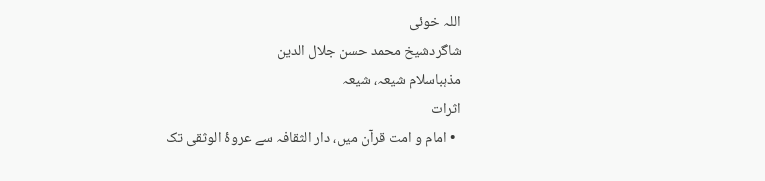اللہ خوئی
شاگردشیخ محمد حسن جلال الدین
مذہباسلام شیعہ، شیعہ
اثرات
  • امام و امت قرآن میں، دار الثقافہ سے عروۂ الوثقی تک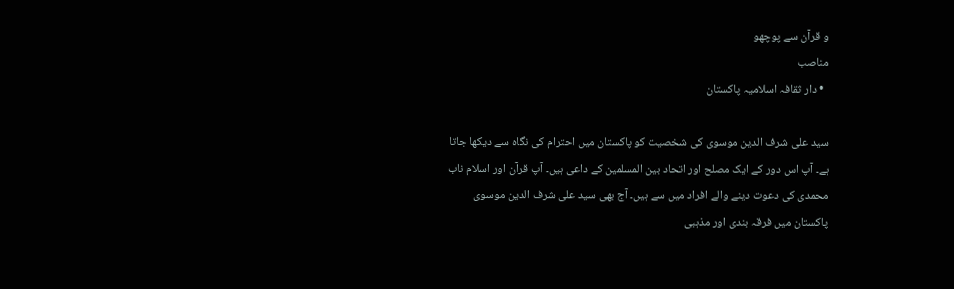و قرآن سے پوچھو
مناصب
  • دار ثقافہ اسلامیہ پاکستان

سید علی شرف الدین موسوی کی شخصیت کو پاکستان میں احترام کی نگاہ سے دیکھا جاتا ہے۔ آپ اس دور کے ایک مصلح اور اتحاد بین المسلمین کے داعی ہیں۔ آپ قرآن اور اسلام ناب محمدی کی دعوت دینے والے افراد میں سے ہیں۔ آج بھی سید علی شرف الدین موسوی پاکستان میں فرقہ بندی اور مذہبی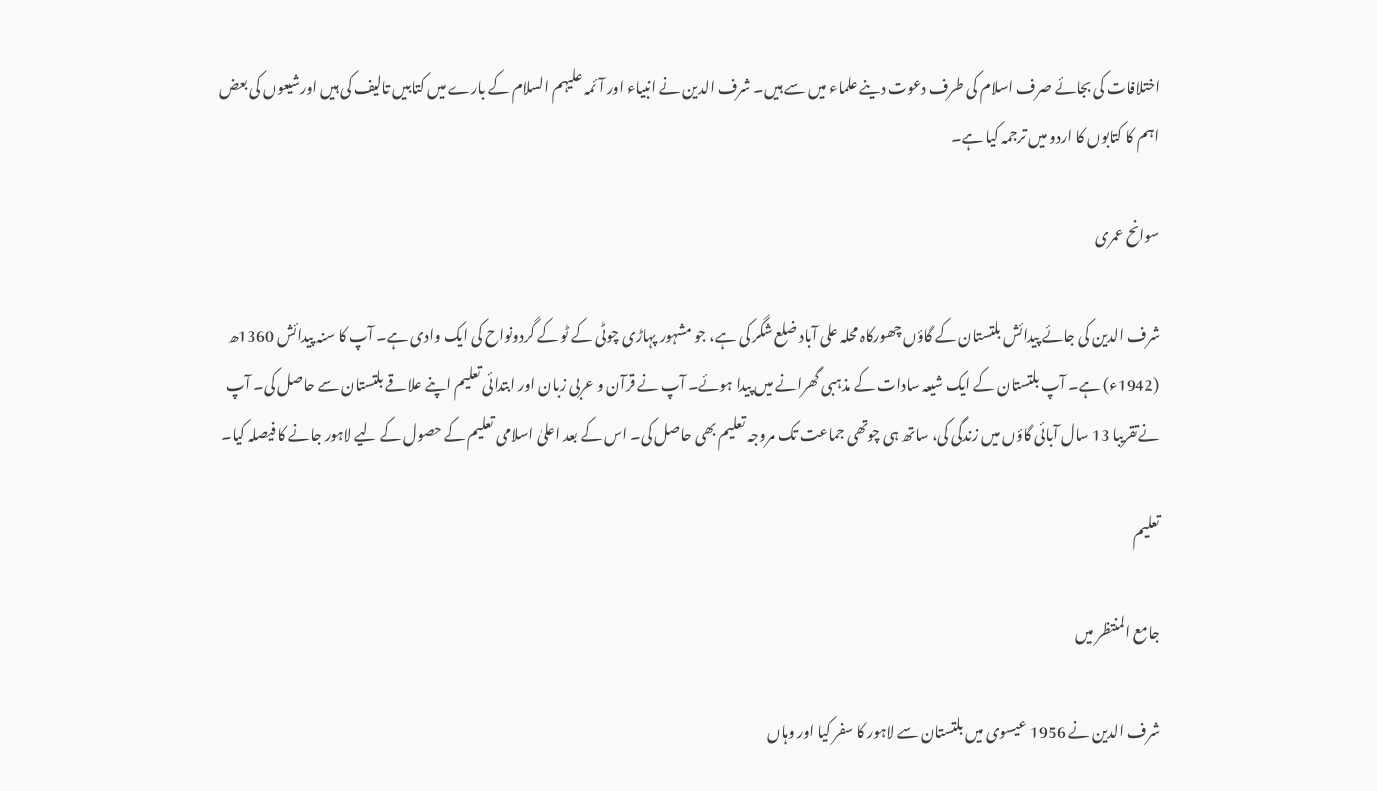اختلافات کی بجائے صرف اسلام کی طرف دعوت دینے علماء میں سے ہیں۔ شرف الدین نے انبیاء اور آئمہ علیہم السلام کے بارے میں کتابیں تالیف کی ہیں اورشیعوں کی بعض اہم کا کتابوں کا اردو میں ترجمہ کیا ہے۔

سوانح عمری

شرف الدین کی جائے پیدائش بلتستان کے گاؤں چھورکاہ محلہ علی آباد ضلع شگر کی ہے، جو مشہور پہاڑی چوٹی کے ٹو کے گردونواح کی ایک وادی ہے۔ آپ کا سنہ پیدائش 1360ھ (1942ء) ہے۔ آپ بلتستان کے ایک شیعہ سادات کے مذہبی گھرانے میں پیدا ہوئے۔ آپ نے قرآن و عربی زبان اور ابتدائی تعلیم اپنے علاقے بلتستان سے حاصل کی۔ آپ نےتقریبا 13 سال آبائی گاؤں میں زندگی کی، ساتھ ہی چوتھی جماعت تک مروجہ تعلیم بھی حاصل کی۔ اس کے بعد اعلیٰ اسلامی تعلیم کے حصول کے لیے لاہور جانے کا فیصلہ کیا۔

تعلیم

جامع المنتظر میں

شرف الدین نے 1956 عیسوی میں بلتستان سے لاہور کا سفر کیا اور وہاں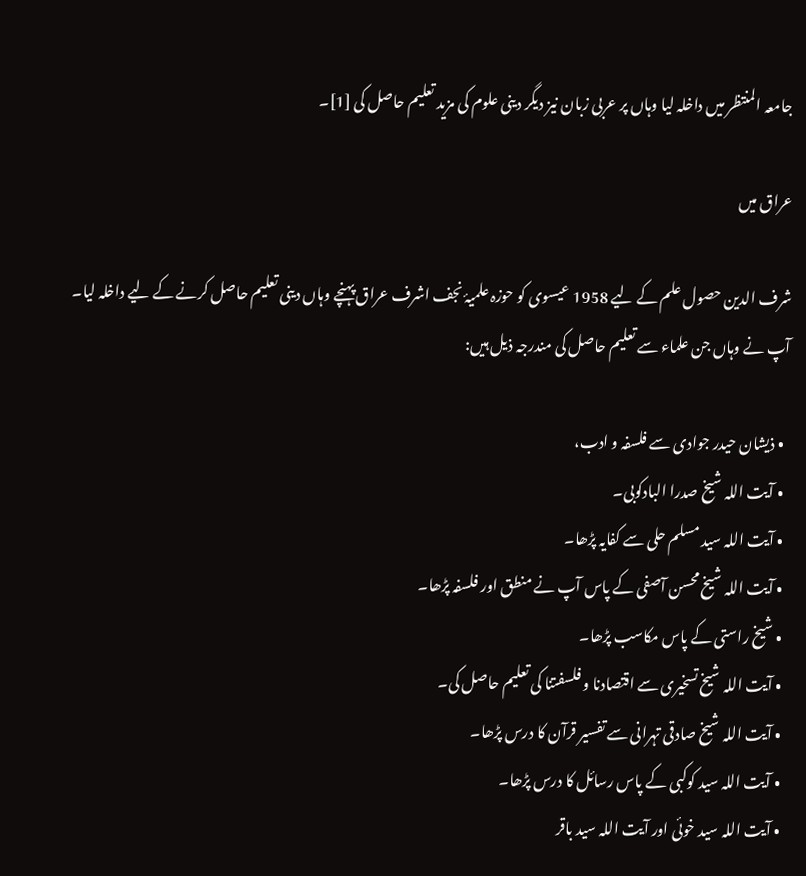جامعہ المنتظر میں داخلہ لیا وہاں پر عربی زبان نیز دیگر دینی علوم کی مزید تعلیم حاصل کی [1]۔

عراق میں

شرف الدین حصول علم کے لیے 1958 عیسوی کو حوزہ علمیۂ نجف اشرف عراق پہنچے وہاں دینی تعلیم حاصل کرنے کے لیے داخلہ لیا۔ آپ نے وہاں جن علماء سے تعلیم حاصل کی مندرجہ ذیل ہیں:

  • ذیشان حیدر جوادی سے فلسفہ و ادب،
  • آیت اللہ شیخ صدرا البادکوبی۔
  • آیت اللہ سید مسلم حلی سے کفایہ پڑھا۔
  • آیت اللہ شیخ محسن آصفی کے پاس آپ نے منطق اور فلسفہ پڑھا۔
  • شیخ راستی کے پاس مکاسب پڑھا۔
  • آیت اللہ شیخ تسخیری سے اقتصادنا و فلسفتنا کی تعلیم حاصل کی۔
  • آیت اللہ شیخ صادقی تہرانی سے تفسیر قرآن کا درس پڑھا۔
  • آیت اللہ سید کوکبی کے پاس رسائل کا درس پڑھا۔
  • آیت اللہ سید خوئی اور آیت اللہ سید باقر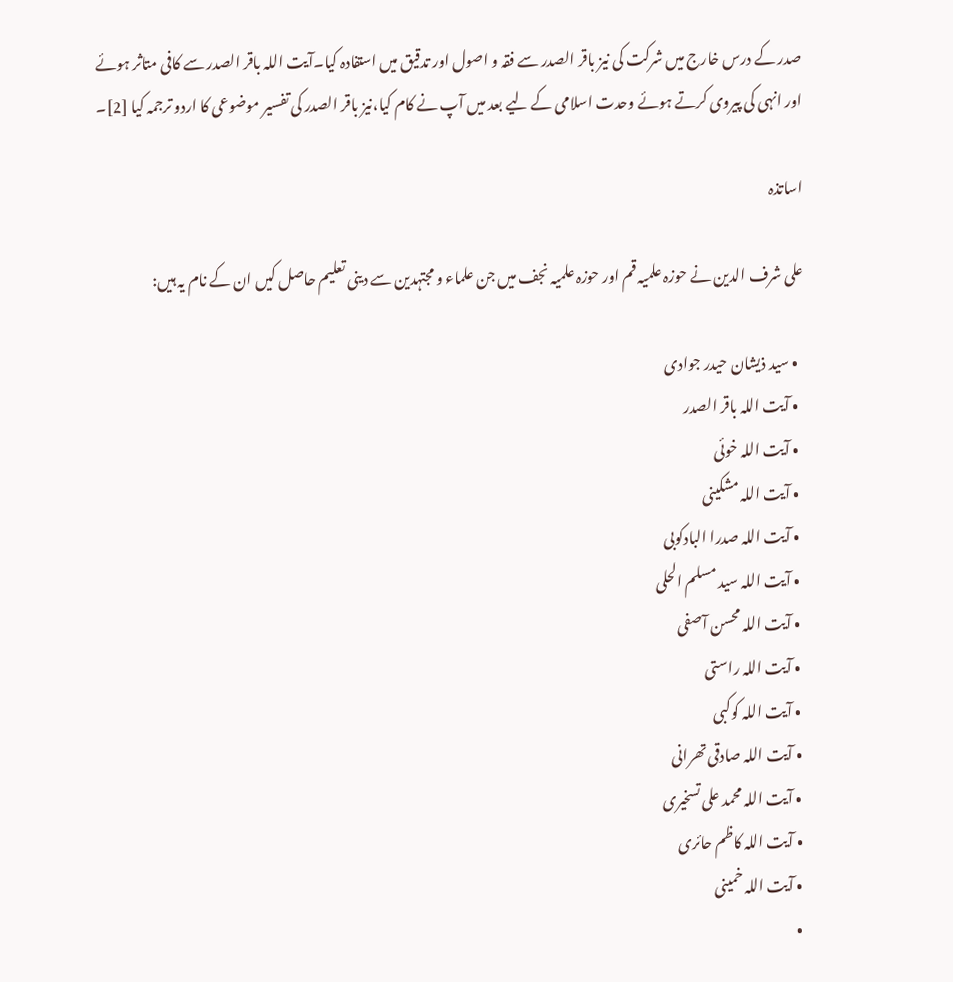صدر کے درس خارج میں شرکت کی نیز باقر الصدر سے فقہ و اصول اور تدقیق میں استفادہ کیا۔آیت اللہ باقر الصدر سے کافی متاثر ہوئے اور انہی کی پیروی کرتے ہوئے وحدت اسلامی کے لیے بعد میں آپ نے کام کیا،نیز باقر الصدر کی تفسیر موضوعی کا اردو ترجمہ کیا [2]۔

اساتذہ

علی شرف الدین نے حوزہ علمیہ قم اور حوزہ علمیہ نجف میں جن علماء و مجتہدین سے دینی تعلیم حاصل کیں ان کے نام یہ ہیں:

  • سید ذیشان حیدر جوادی
  • آیت اللہ باقر الصدر
  • آیت اللہ خوئی
  • آیت اللہ مشکینی
  • آیت اللہ صدرا البادکوبی
  • آیت اللہ سید مسلم الحلی
  • آیت اللہ محسن آصفی
  • آیت اللہ راستی
  • آیت اللہ کوکبی
  • آیت اللہ صادقی تھرانی
  • آیت اللہ محمد علی تسخیری
  • آیت اللہ کاظم حائری
  • آیت اللہ خمینی
  •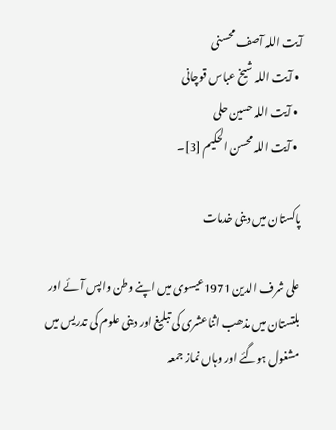آیت اللہ آصف محسنی
  • آیت اللہ شیخ عباس قوچانی
  • آیت اللہ حسین حلی
  • آیت اللہ محسن الحکیم [3]۔

پاکستان میں دینی خدمات

علی شرف الدین 1971عیسوی میں اپنے وطن واپس آئے اور بلتستان میں مذھب اثناعشری کی تبلیغ اور دینی علوم کی تدریس میں مشغول ہوگئے اور وہاں نماز جمعہ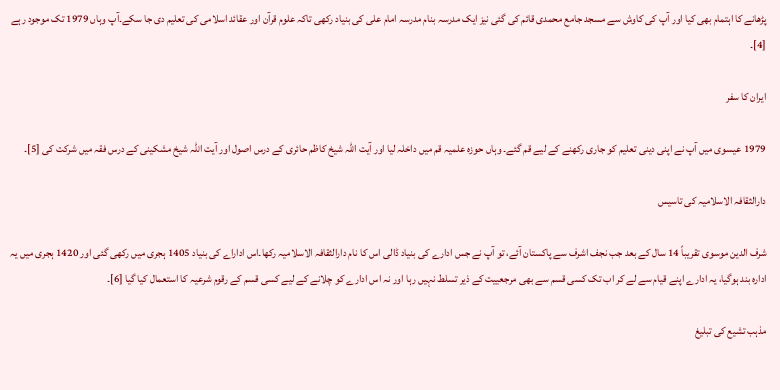پڑھانے کا اہتمام بھی کیا اور آپ کی کاوش سے مسجد جامع محمدی قائم کی گئی نیز ایک مدرسہ بنام مدرسہ امام علی کی بنیاد رکھی تاکہ علوم قرآن اور عقائد اسلامی کی تعلیم دی جا سکے۔آپ وہاں 1979 تک موجود رہے [4]۔

ایران کا سفر

1979 عیسوی میں آپ نے اپنی دینی تعلیم کو جاری رکھنے کے لیے قم گئے۔ وہاں حوزہ علمیہ قم میں داخلہ لیا اور آیت اللہ شیخ کاظم حائری کے درس اصول اور آیت اللہ شیخ مشکینی کے درس فقہ میں شرکت کی [5]۔

دارالثقافہ الاسلامیہ کی تاسیس

شرف الدین موسوی تقریباً 14 سال کے بعد جب نجف اشرف سے پاکستان آئے، تو آپ نے جس ادارے کی بنیاد ڈالی اس کا نام دارالثقافہ الاسلامیہ رکھا۔اس اداراے کی بنیاد 1405 ہجری میں رکھی گئی اور 1420 ہجری میں یہ ادارہ بند ہوگیا، یہ ادارے اپنے قیام سے لے کر اب تک کسی قسم سے بھی مرجعییت کے ذیر تسلط نہیں رہا اور نہ اس ادارے کو چلانے کے لیے کسی قسم کے رقوم شرعیہ کا استعمال کیا گیا [6]۔

مذہب تشیع کی تبلیغ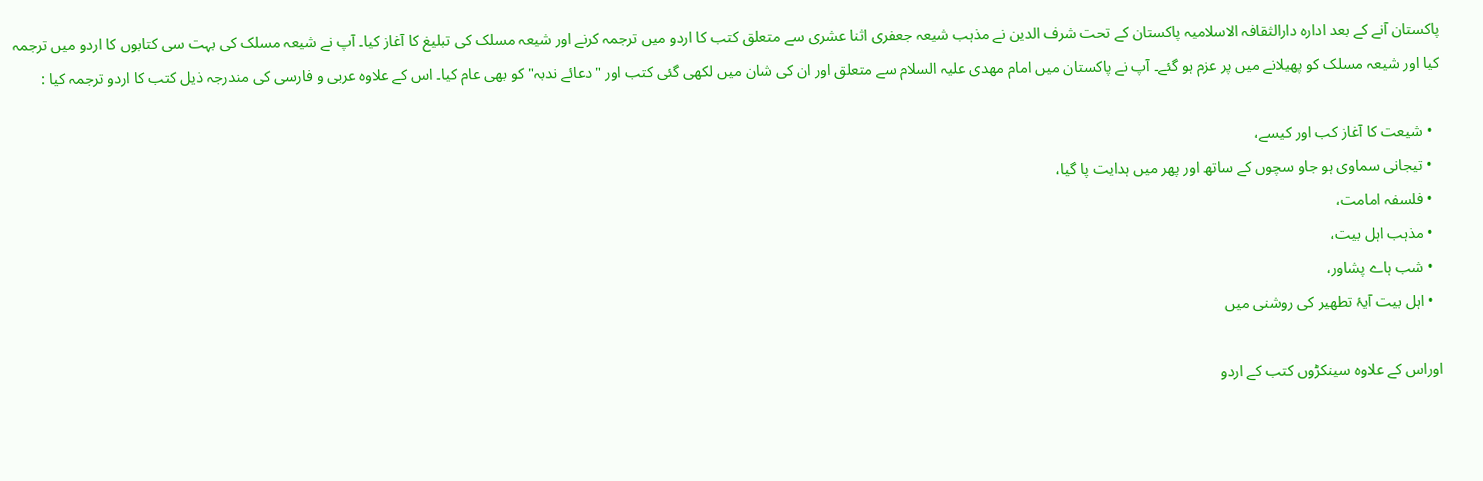پاکستان آنے کے بعد ادارہ دارالثقافہ الاسلامیہ پاکستان کے تحت شرف الدین نے مذہب شیعہ جعفری اثنا عشری سے متعلق کتب کا اردو میں ترجمہ کرنے اور شیعہ مسلک کی تبلیغ کا آغاز کیا۔ آپ نے شیعہ مسلک کی بہت سی کتابوں کا اردو میں ترجمہ کیا اور شیعہ مسلک کو پھیلانے میں پر عزم ہو گئے۔ آپ نے پاکستان میں امام مھدی علیہ السلام سے متعلق اور ان کی شان میں لکھی گئی کتب اور "دعائے ندبہ" کو بھی عام کیا۔ اس کے علاوہ عربی و فارسی کی مندرجہ ذیل کتب کا اردو ترجمہ کیا :

  • شیعت کا آغاز کب اور کیسے،
  • تیجانی سماوی ہو جاو سچوں کے ساتھ اور پھر میں ہدایت پا گیا،
  • فلسفہ امامت،
  • مذہب اہل بیت،
  • شب ہاے پشاور،
  • اہل بیت آیۂ تطھیر کی روشنی میں

اوراس کے علاوہ سینکڑوں کتب کے اردو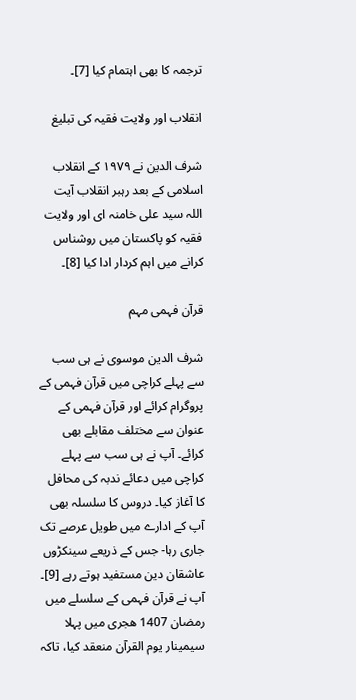ترجمہ کا بھی اہتمام کیا [7]۔

انقلاب اور ولایت فقیہ کی تبلیغ

شرف الدین نے ١٩٧٩ کے انقلاب اسلامی کے بعد رہبر انقلاب آیت اللہ سید علی خامنہ ای اور ولایت فقیہ کو پاکستان میں روشناس کرانے میں اہم کردار ادا کیا [8]۔

قرآن فہمی مہم

شرف الدین موسوی نے ہی سب سے پہلے کراچی میں قرآن فہمی کے پروگرام کرائے اور قرآن فہمی کے عنوان سے مختلف مقابلے بھی کرائے۔ آپ نے ہی سب سے پہلے کراچی میں دعائے ندبہ کی محافل کا آغاز کیا۔ دروس کا سلسلہ بھی آپ کے ادارے میں طویل عرصے تک جاری رہا- جس کے ذریعے سینکڑوں عاشقان دین مستفید ہوتے رہے [9]۔ آپ نے قرآن فہمی کے سلسلے میں رمضان 1407 ھجری میں پہلا سیمینار یوم القرآن منعقد کیا، تاکہ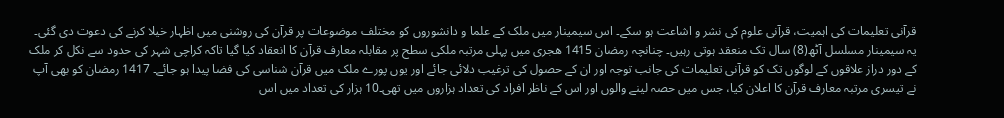قرآنی تعلیمات کی اہمیت، قرآنی علوم کی نشر و اشاعت ہو سکے۔ اس سیمینار میں ملک کے علما و دانشوروں کو مختلف موضوعات پر قرآن کی روشنی میں اظہار خیلا کرنے کی دعوت دی گئی۔ یہ سیمینار مسلسل آٹھ(8) سال تک منعقد ہوتی رہیں۔ چنانچہ رمضان 1415 ھجری میں پہلی مرتبہ ملکی سطح پر مقابلہ معارف قرآن کا انعقاد کیا گیا تاکہ کراچی شہر کی حدود سے نکل کر ملک کے دور دراز علاقوں کے لوگوں تک کو قرآنی تعلیمات کی جانب توجہ اور ان کے حصول کی ترغیب دلائی جائے اور یوں پورے ملک میں قرآن شناسی کی فضا پیدا ہو جائے۔ 1417 رمضان کو بھی آپ نے تیسری مرتبہ معارف قرآن کا اعلان کیا، جس میں حصہ لینے والوں اور اس کے ناظر افراد کی تعداد ہزاروں میں تھی۔10 ہزار کی تعداد میں اس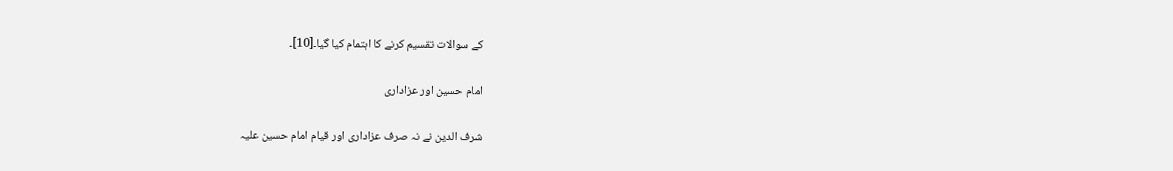کے سوالات تقسیم کرنے کا اہتمام کیا گیا۔[10]۔

امام حسین اور عزاداری

شرف الدین نے نہ صرف عزاداری اور قیام امام حسین علیہ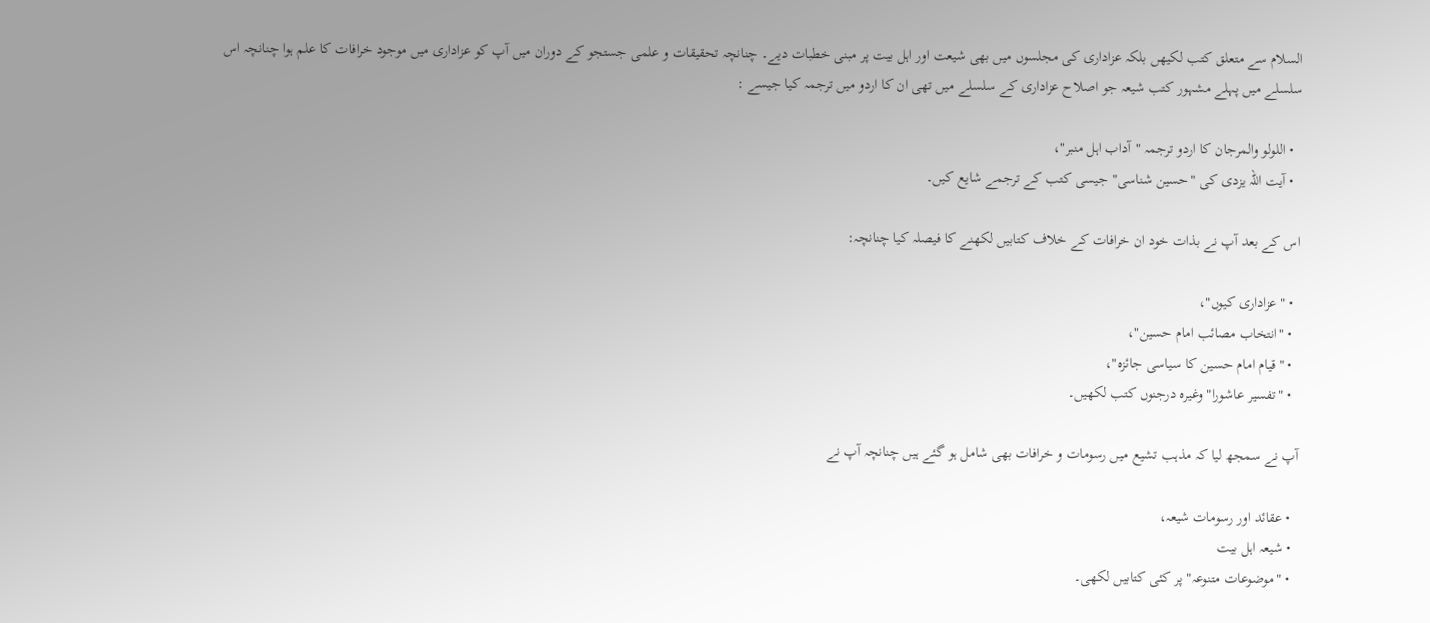السلام سے متعلق کتب لکیھں بلکہ عزاداری کی مجلسوں میں بھی شیعت اور اہل بیت پر مبنی خطبات دیے۔ چنانچہ تحقیقات و علمی جستجو کے دوران میں آپ کو عزاداری میں موجود خرافات کا علم ہوا چنانچہ اس سلسلے میں پہلے مشہور کتب شیعہ جو اصلاح عزاداری کے سلسلے میں تھی ان کا اردو میں ترجمہ کیا جیسے :

  • اللولو والمرجان کا اردو ترجمہ "آداب اہل منبر"،
  • آیت اللہ یزدی کی "حسین شناسی" جیسی کتب کے ترجمے شایع کیں۔

اس کے بعد آپ نے بذات خود ان خرافات کے خلاف کتابیں لکھنے کا فیصلہ کیا چنانچہ:

  • "عزاداری کیوں"،
  • "انتخاب مصائب امام حسین"،
  • "قیام امام حسین کا سیاسی جائزہ"،
  • "تفسیر عاشورا" وغیرہ درجنوں کتب لکھیں۔

آپ نے سمجھ لیا کہ مذہب تشیع میں رسومات و خرافات بھی شامل ہو گئے ہیں چنانچہ آپ نے

  • عقائد اور رسومات شیعہ،
  • شیعہ اہل بیت
  • "موضوعات متنوعہ" پر کئی کتابیں لکھی۔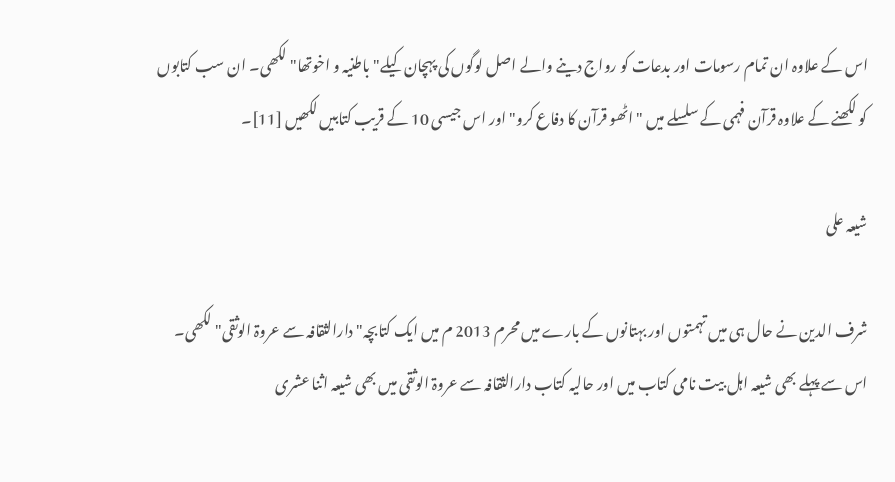اس کے علاوہ ان تمام رسومات اور بدعات کو رواج دینے والے اصل لوگوں کی پہچان کیلے"باطنیہ و اخوتھا" لکھی۔ ان سب کتابوں کو لکھنے کے علاوہ قرآن فہمی کے سلسلے میں "اٹھو قرآن کا دفاع کرو" اور اس جیسی 10 کے قریب کتابیں لکھیں [11]۔

شیعہ علی

شرف الدین نے حال ہی میں تہمتوں اور بہتانوں کے بارے میں محرم 2013 م میں ایک کتابچہ"دارالثقافہ سے عروۃ الوثقی" لکھی۔ اس سے پہلے بھی شیعہ اہل بیت نامی کتاب میں اور حالیہ کتاب دارالثقافہ سے عروۃ الوثقی میں بھی شیعہ اثنا عشری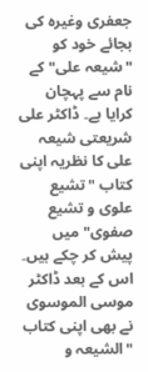جعفری وغیرہ کی بجائے خود کو "شیعہ علی" کے نام سے پہچان کرایا ہے۔ ڈاکٹر علی شریعتی شیعہ علی کا نظریہ اپنی کتاب "تشیع علوی و تشیع صفوی" میں پیش کر چکے ہیں۔ اس کے بعد ڈاکٹر موسی الموسوی نے بھی اپنی کتاب "الشیعہ و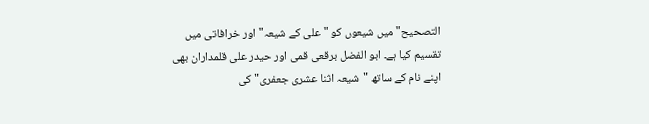التصحیح" میں شیعوں کو "علی کے شیعہ" اور خرافاتی میں تقسیم کیا ہے۔ ابو الفضل برقعی قمی اور حیدر علی قلمداران بھی اپنے نام کے ساتھ "شیعہ اثنا عشری جعفری" کی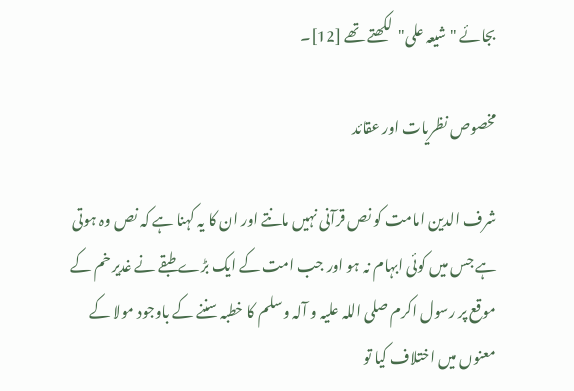بجائے "شیعہ علی"لکھتے تھے [12]۔

مخصوص نظریات اور عقائد

شرف الدین امامت کو نص قرآنی نہیں مانتے اور ان کا یہ کہنا ہے کہ نص وہ ہوتی ہے جس میں کوئی ابہام نہ ہو اور جب امت کے ایک بڑے طبقے نے غدیر خم کے موقع پر رسول اکرم صلی اللہ علیہ و آلہ وسلم کا خطبہ سننے کے باوجود مولا کے معنوں میں اختلاف کیا تو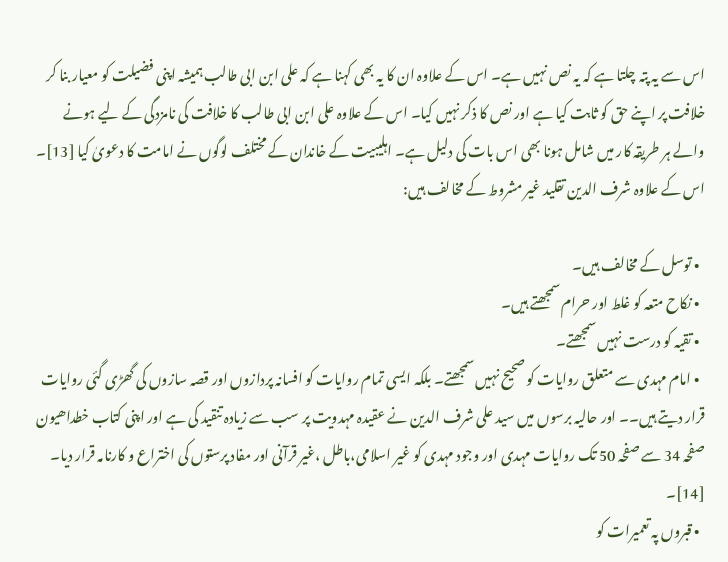اس سے یہ پتہ چلتا ہے کہ یہ نص نہیں ہے۔ اس کے علاوہ ان کا یہ بھی کہنا ہے کہ علی ابن ابی طالب ہمیشہ اپنی فضیلت کو معیار بنا کر خلافت پر اپنے حق کو ثابت کیا ہے اور نص کا ذکر نہیں کیا۔ اس کے علاوہ علی ابن ابی طالب کا خلافت کی نامزدگی کے لیے ہونے والے ہر طریقہ کار میں شامل ہونا بھی اس بات کی دلیل ہے۔ اہلیبیت کے خاندان کے مختلف لوگوں نے امامت کا دعویٰ کیا [13]۔ اس کے علاوہ شرف الدین تقلید غیر مشروط کے مخالف ہیں:

  • توسل کے مخالف ہیں۔
  • نکاح متعہ کو غلط اور حرام سمجھتے ہیں۔
  • تقیہ کو درست نہیں سمجھتے۔
  • امام مہدی سے متعلق روایات کو صحیح نہیں سمجھتے۔ بلکہ ایسی تمام روایات کو افسانہ پردازوں اور قصہ سازوں کی گھڑی گئی روایات قرار دیتے ہیں۔۔ اور حالیہ برسوں میں سید علی شرف الدین نے عقیدہ مہدویت پر سب سے زیادہ تنقید کی ہے اور اپنی کتاب خطداھیون صفحہ 34 سے صفحہ 50 تک روایات مہدی اور وجود مہدی کو غیر اسلامی،باطل ،غیر قرآنی اور مفاد پرستوں کی اختراع و کارنامہ قرار دیا۔ [14]۔
  • قبروں پہ تعمیرات کو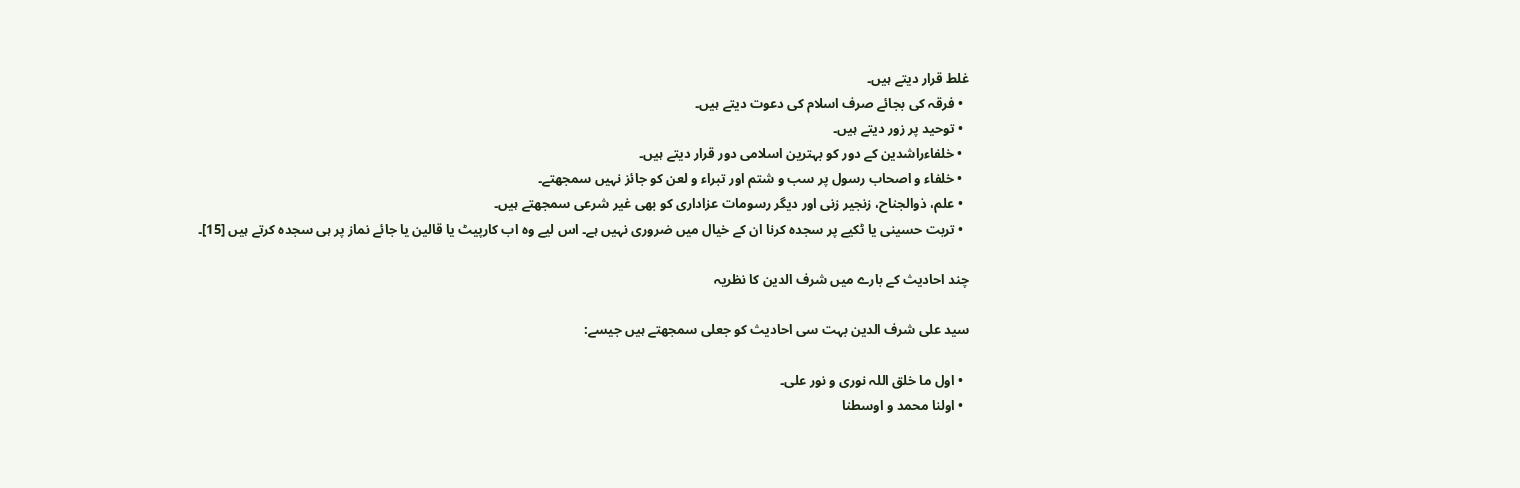غلط قرار دیتے ہیں۔
  • فرقہ کی بجائے صرف اسلام کی دعوت دیتے ہیں۔
  • توحید پر زور دیتے ہیں۔
  • خلفاءراشدین کے دور کو بہترین اسلامی دور قرار دیتے ہیں۔
  • خلفاء و اصحاب رسول پر سب و شتم اور تبراء و لعن کو جائز نہیں سمجھتے۔
  • علم، ذوالجناح، زنجیر زنی اور دیگر رسومات عزاداری کو بھی غیر شرعی سمجھتے ہیں۔
  • تربت حسینی یا ٹکیے پر سجدہ کرنا ان کے خیال میں ضروری نہیں ہے۔ اس لیے وہ اب کارپیٹ یا قالین یا جائے نماز پر ہی سجدہ کرتے ہیں [15]۔

چند احادیث کے بارے میں شرف الدین کا نظریہ

سید علی شرف الدین بہت سی احادیث کو جعلی سمجھتے ہیں جیسے:

  • اول ما خلق اللہ نوری و نور علی۔
  • اولنا محمد و اوسطنا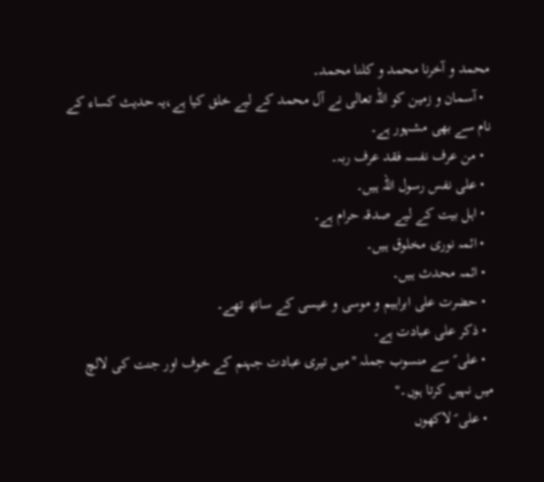محمد و آخرنا محمد و کلنا محمد۔
  • آسمان و زمین کو اللہ تعالی نے آل محمد کے لیے خلق کیا ہے،یہ حدیث کساء کے نام سے بھی مشہور ہے۔
  • من عرف نفسہ فقد عرف ربہ۔
  • علی نفس رسول اللہ ہیں۔
  • اہل بیت کے لیے صدقہ حرام ہے۔
  • ائمہ نوری مخلوق ہیں۔
  • ائمہ محدث ہیں۔
  • حضرت علی ابراہیم و موسی و عیسی کے ساتھ تھے۔
  • ذکر علی عبادت ہے۔
  • علی ؑ سے منسوب جملہ "میں تیری عبادت جہنم کے خوف اور جنت کی لالچ میں نہیں کرتا ہوں۔"
  • علی ؑ لاکھوں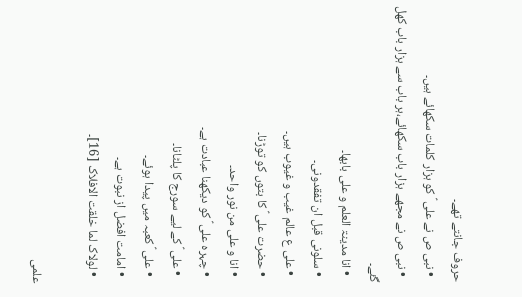حروف جانتے تھے۔
  • نبی ص نے علی ؑ کو ہزار کلمات سکھائے ہیں۔
  • نبی ص نے مجھے ہزار باب سکھائے،ہر باب سے ہزار باب کھل گئے۔
  • انا مدینۃ العلم و علی بابھا۔
  • سلونی قبل ان تفقدونی۔
  • علی ع عالم غیب و غیوب ہیں۔
  • حضرت علی ؑ کا بتوں کو توڑنا۔
  • انا و علی من نور واحد۔
  • چہرہ علی ؑ کو دیکھنا عبادت ہے۔
  • علی ؑ کے لیے سورج کا پلٹانا۔
  • علی ؑ کعبہ میں پیدا ہوئے۔
  • امامت افضل از نبوت ہے۔
  • لولاک لما خلقت الافلاک [16]۔

علمی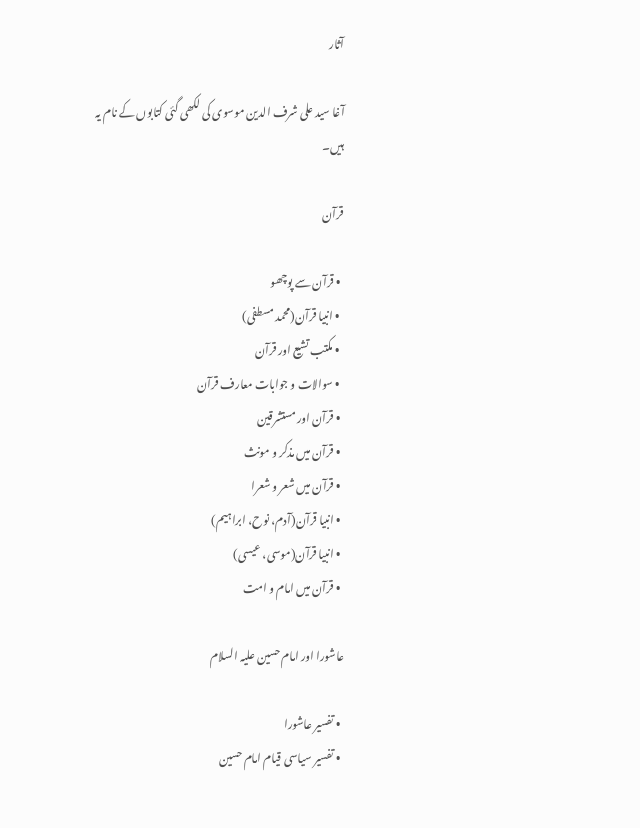آثار

آغا سید علی شرف الدین موسوی کی لکھی گئی کتابوں کے نام یہ ہیں۔

قرآن

  • قرآن سے پوچھو
  • انبیا قرآن(محمد مسطفی)
  • مکتب تشیع اور قرآن
  • سوالات و جوابات معارف قرآن
  • قرآن اور مستشرقین
  • قرآن میں مذکر و مونث
  • قرآن میں شعر و شعرا
  • انبیا قرآن(آدم، نوح، ابراہیم)
  • انبیا قرآن(موسی، عیسی)
  • قرآن میں امام و امت

عاشورا اور امام حسین علیہ السلام

  • تفسیر عاشورا
  • تفسیر سیاسی قیام امام حسین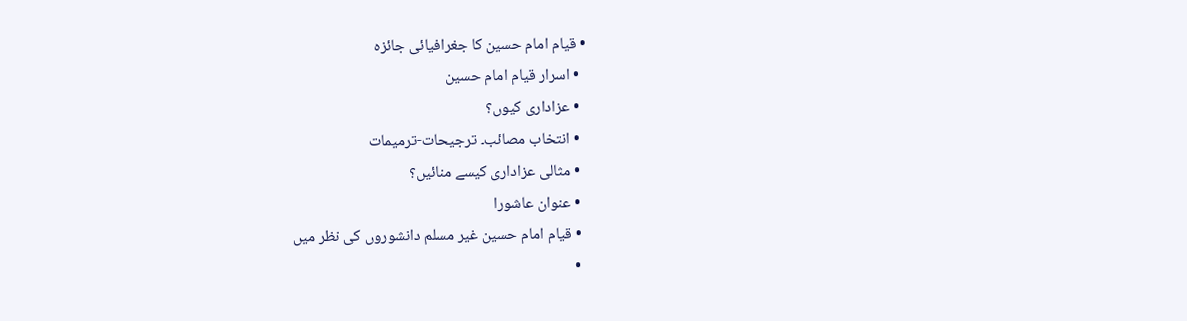• قیام امام حسین کا جغرافیائی جائزہ
  • اسرار قیام امام حسین
  • عزاداری کیوں؟
  • انتخاب مصائب۔ ترجیحات-ترمیمات
  • مثالی عزاداری کیسے منائیں؟
  • عنوان عاشورا
  • قیام امام حسین غیر مسلم دانشوروں کی نظر میں
  •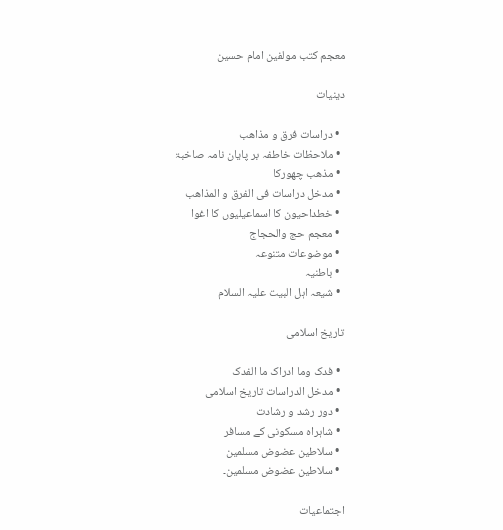معجم کتب مولفین امام حسین

دینیات

  • دراسات فرق و مذاھب
  • ملاحظات خاطفہ بر پایان نامہ صاخبۃ
  • مذھب چھورکا
  • مدخل دراسات فی الفرق و المذاھب
  • خطداحیون کا اسماعیلیوں کا اغوا
  • معجم حج والحجاج
  • موضوعات متنوعہ
  • باطنیہ
  • شیعہ اہل البیت علیہ السلام

تاریخ اسلامی

  • فدک وما ادراک ما الفدک
  • مدخل الدراسات تاریخ اسلامی
  • دور رشد و رشادت
  • شاہراہ مسکونی کے مسافر
  • سلاطين عضوض مسلمين
  • سلاطين عضوض مسلمين۔

اجتماعیات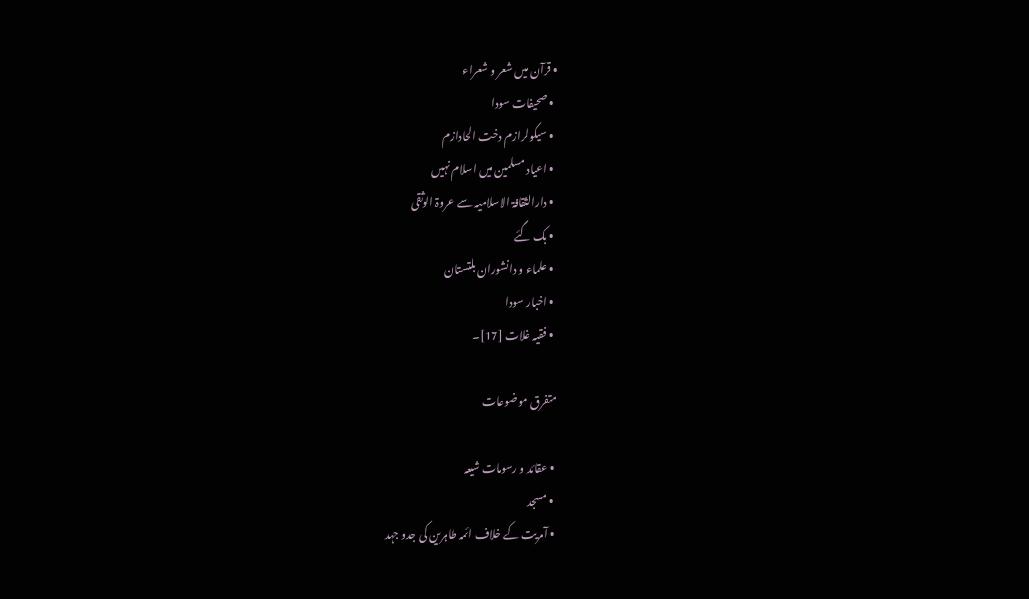• قرآن میں شعر و شعراء
  • صحیفات سودا
  • سیکولرازم دخت الحادازم
  • اعیاد مسلمین میں اسلام نہیں
  • دارالثقافۃ الاسلامیہ سے عروۃ الوثقی
  • بک گئے
  • علماء و دانشوران بلتستان
  • اخبار سودا
  • فقیہ غلات [17]۔

متفرق موضوعات

  • عقائد و رسومات شیعہ
  • مسجد
  • آمریت کے خلاف ائمہ طاہرین کی جدو جہد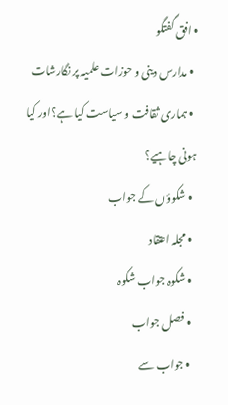• افق گفتگو
  • مدارس دینی و حوزات علمیہ پر نگارشات
  • ہماری ثقافت و سیاست کیا ہے؟اور کیا ہونی چاہیے؟
  • شکوؤں کے جواب
  • مجلہ اعتقاد
  • شکوہ جواب شکوہ
  • فصل جواب
  • جواب سے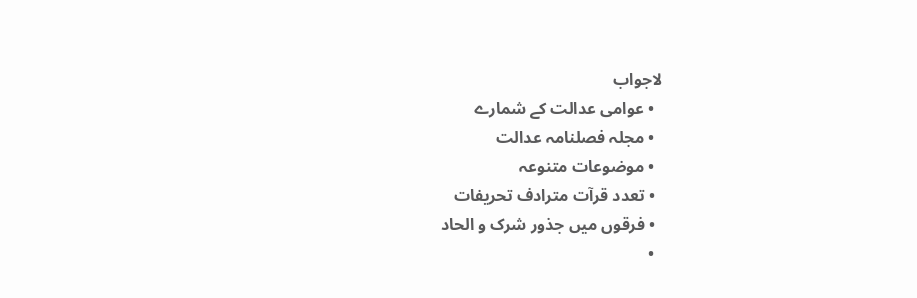لاجواب
  • عوامی عدالت کے شمارے
  • مجلہ فصلنامہ عدالت
  • موضوعات متنوعہ
  • تعدد قرآت مترادف تحریفات
  • فرقوں میں جذور شرک و الحاد
  •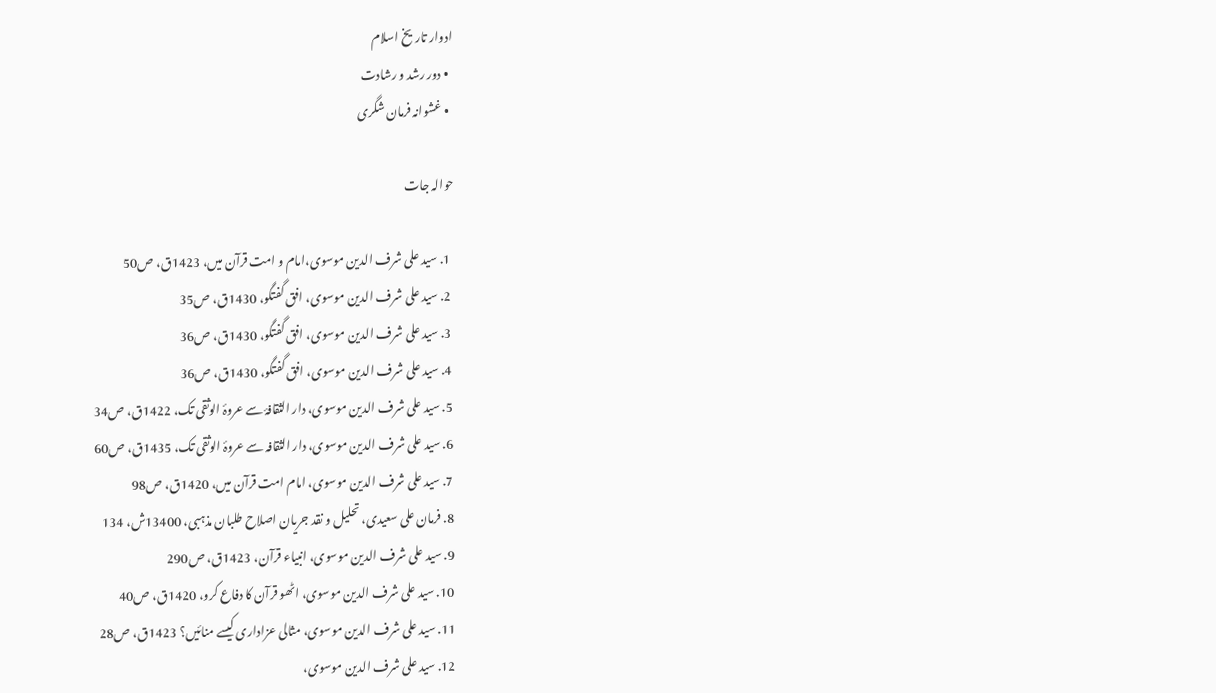ادوار تاریخ اسلام
  • دور رشد و رشادت
  • غشوانہ فرمان شگری

حوالہ جات

  1. سید علی شرف الدین موسوی،امام و امت قرآن میں، 1423ق، ص50
  2. سید علی شرف الدین موسوی، افق گفتگو، 1430ق، ص35
  3. سید علی شرف الدین موسوی، افق گفتگو، 1430ق، ص36
  4. سید علی شرف الدین موسوی، افق گفتگو، 1430ق، ص36
  5. سید علی شرف الدین موسوی، دار الثقافۂ سے عروۂ الوثقی تک، 1422ق، ص34
  6. سید علی شرف الدین موسوی، دار الثقافہ سے عروۂ الوثقی تک، 1435ق، ص60
  7. سید علی شرف الدین موسوی، امام امت قرآن میں، 1420ق، ص98
  8. فرمان علی سعیدی، تحلیل و نقد جریان اصلاح طلبان مذہبی، 13400ش، 134
  9. سید علی شرف الدین موسوی، انبیاء قرآن، 1423ق، ص290
  10. سید علی شرف الدین موسوی، اٹھو قرآن کا دفاع کرو، 1420ق، ص40
  11. سید علی شرف الدین موسوی، مثالی عزاداری کیسے منائیں؟ 1423ق، ص28
  12. سید علی شرف الدین موسوی،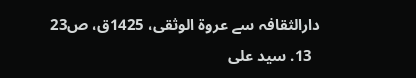دارالثقافہ سے عروۃ الوثقی، 1425ق، ص23
  13. سید علی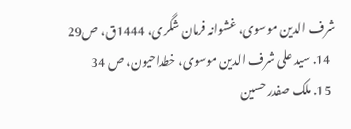شرف الدین موسوی، غشوانہ فرمان شگری، 1444ق، ص29
  14. سید علی شرف الدین موسوی، خطداحیون، ص 34
  15. ملک صفدر حسین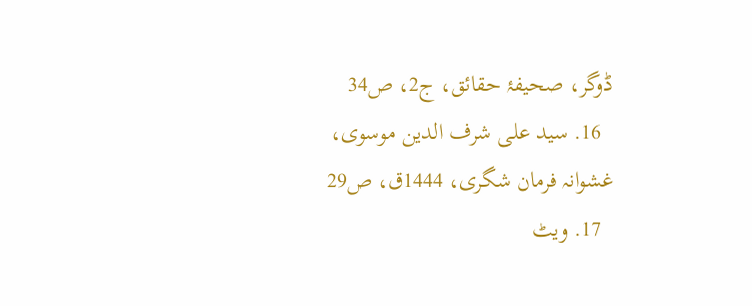ڈوگر، صحیفۂ حقائق، ج2، ص34
  16. سید علی شرف الدین موسوی، غشوانہ فرمان شگری، 1444ق، ص29
  17. ویٹ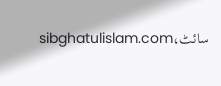سائٹ،sibghatulislam.com